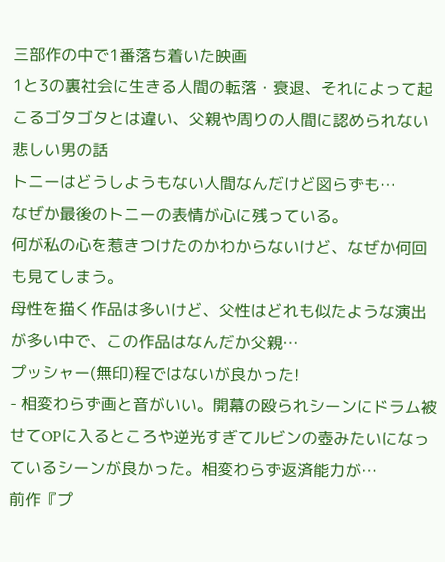三部作の中で1番落ち着いた映画
1と3の裏社会に生きる人間の転落・衰退、それによって起こるゴタゴタとは違い、父親や周りの人間に認められない悲しい男の話
トニーはどうしようもない人間なんだけど図らずも…
なぜか最後のトニーの表情が心に残っている。
何が私の心を惹きつけたのかわからないけど、なぜか何回も見てしまう。
母性を描く作品は多いけど、父性はどれも似たような演出が多い中で、この作品はなんだか父親…
プッシャー(無印)程ではないが良かった!
- 相変わらず画と音がいい。開幕の殴られシーンにドラム被せてOPに入るところや逆光すぎてルビンの壺みたいになっているシーンが良かった。相変わらず返済能力が…
前作『プ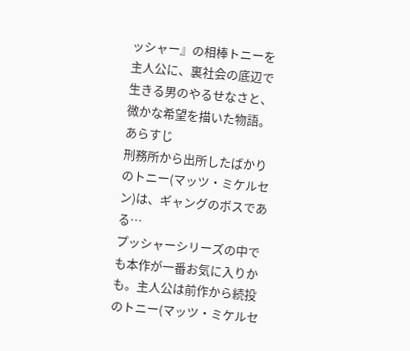ッシャー』の相棒トニーを主人公に、裏社会の底辺で生きる男のやるせなさと、微かな希望を描いた物語。
あらすじ
刑務所から出所したばかりのトニー(マッツ・ミケルセン)は、ギャングのボスである…
プッシャーシリーズの中でも本作が一番お気に入りかも。主人公は前作から続投のトニー(マッツ・ミケルセ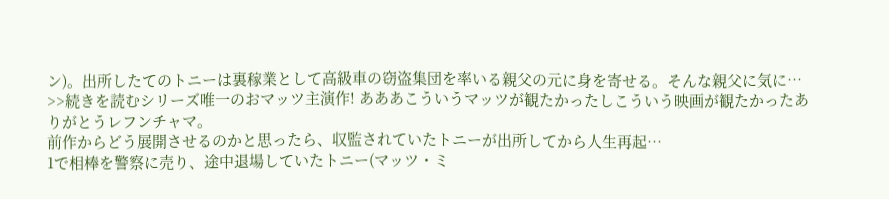ン)。出所したてのトニーは裏稼業として高級車の窃盗集団を率いる親父の元に身を寄せる。そんな親父に気に…
>>続きを読むシリーズ唯一のおマッツ主演作! あああこういうマッツが観たかったしこういう映画が観たかったありがとうレフンチャマ。
前作からどう展開させるのかと思ったら、収監されていたトニーが出所してから人生再起…
1で相棒を警察に売り、途中退場していたトニー(マッツ・ミ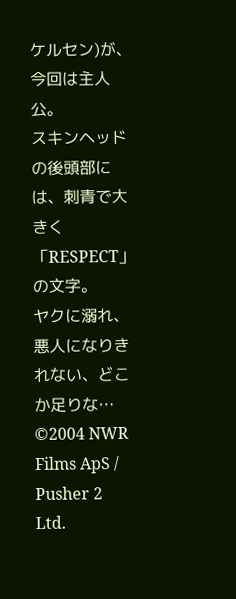ケルセン)が、今回は主人公。
スキンヘッドの後頭部には、刺青で大きく「RESPECT」の文字。
ヤクに溺れ、悪人になりきれない、どこか足りな…
©2004 NWR Films ApS / Pusher 2 Ltd.